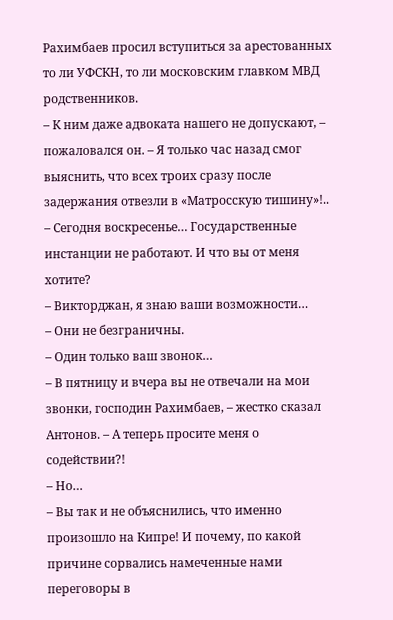Рахимбаев просил вступиться за арестованных то ли УФСКН, то ли московским главком МВД родственников.
– К ним даже адвоката нашего не допускают, – пожаловался он. – Я только час назад смог выяснить, что всех троих сразу после задержания отвезли в «Матросскую тишину»!..
– Сегодня воскресенье… Государственные инстанции не работают. И что вы от меня хотите?
– Викторджан, я знаю ваши возможности…
– Они не безграничны.
– Один только ваш звонок…
– В пятницу и вчера вы не отвечали на мои звонки, господин Рахимбаев, – жестко сказал Антонов. – А теперь просите меня о содействии?!
– Но…
– Вы так и не объяснились, что именно произошло на Кипре! И почему, по какой причине сорвались намеченные нами переговоры в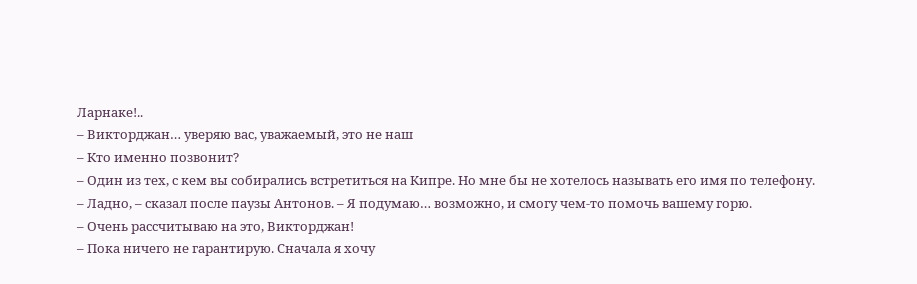Ларнаке!..
– Викторджан… уверяю вас, уважаемый, это не наш
– Кто именно позвонит?
– Один из тех, с кем вы собирались встретиться на Кипре. Но мне бы не хотелось называть его имя по телефону.
– Ладно, – сказал после паузы Антонов. – Я подумаю… возможно, и смогу чем-то помочь вашему горю.
– Очень рассчитываю на это, Викторджан!
– Пока ничего не гарантирую. Сначала я хочу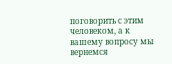поговорить с этим человеком, а к вашему вопросу мы вернемся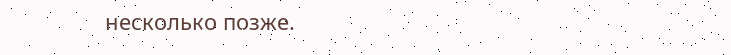несколько позже.